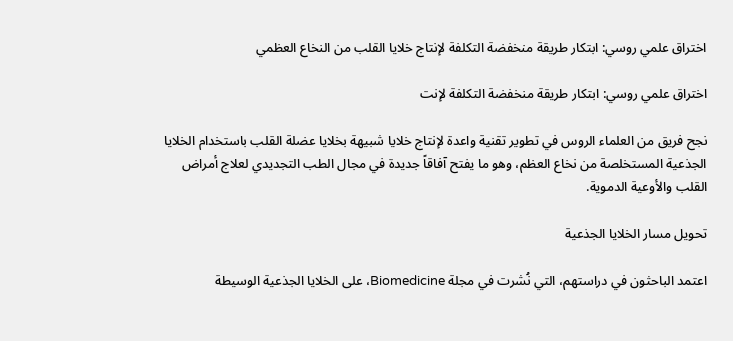اختراق علمي روسي: ابتكار طريقة منخفضة التكلفة لإنتاج خلايا القلب من النخاع العظمي

اختراق علمي روسي: ابتكار طريقة منخفضة التكلفة لإنت

نجح فريق من العلماء الروس في تطوير تقنية واعدة لإنتاج خلايا شبيهة بخلايا عضلة القلب باستخدام الخلايا الجذعية المستخلصة من نخاع العظم، وهو ما يفتح آفاقاً جديدة في مجال الطب التجديدي لعلاج أمراض القلب والأوعية الدموية.

تحويل مسار الخلايا الجذعية

اعتمد الباحثون في دراستهم، التي نُشرت في مجلة Biomedicine، على الخلايا الجذعية الوسيطة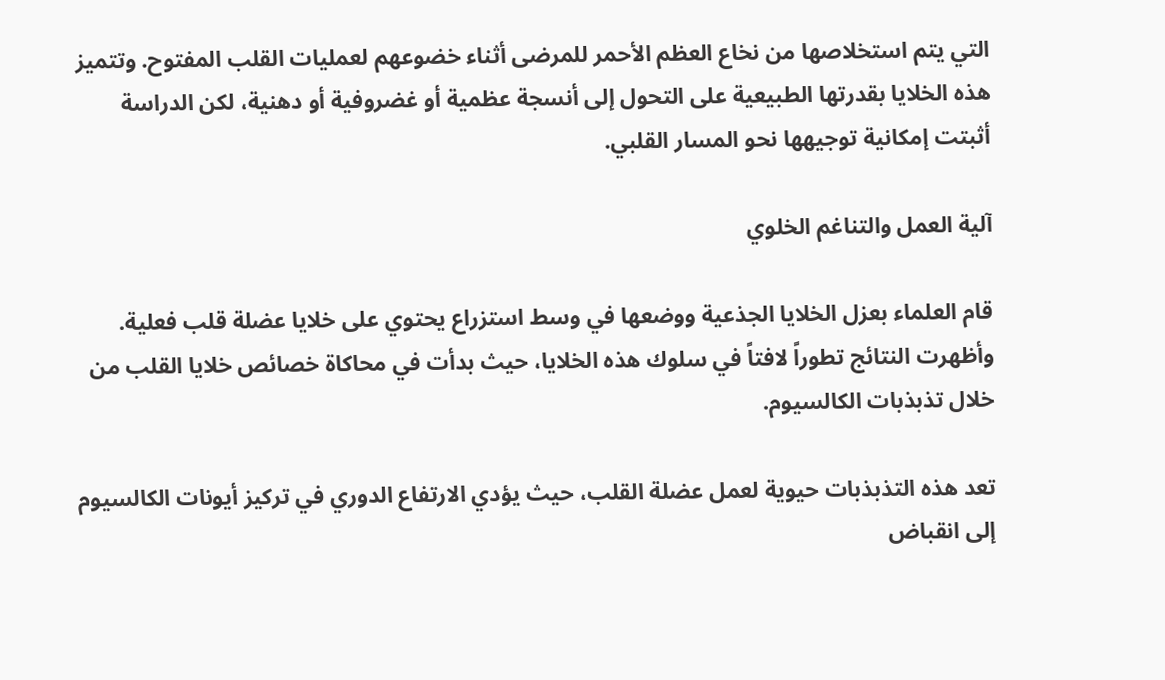التي يتم استخلاصها من نخاع العظم الأحمر للمرضى أثناء خضوعهم لعمليات القلب المفتوح. وتتميز هذه الخلايا بقدرتها الطبيعية على التحول إلى أنسجة عظمية أو غضروفية أو دهنية، لكن الدراسة أثبتت إمكانية توجيهها نحو المسار القلبي.

آلية العمل والتناغم الخلوي

قام العلماء بعزل الخلايا الجذعية ووضعها في وسط استزراع يحتوي على خلايا عضلة قلب فعلية. وأظهرت النتائج تطوراً لافتاً في سلوك هذه الخلايا، حيث بدأت في محاكاة خصائص خلايا القلب من خلال تذبذبات الكالسيوم.

تعد هذه التذبذبات حيوية لعمل عضلة القلب، حيث يؤدي الارتفاع الدوري في تركيز أيونات الكالسيوم إلى انقباض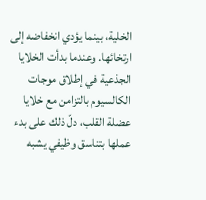الخلية، بينما يؤدي انخفاضه إلى ارتخائها. وعندما بدأت الخلايا الجذعية في إطلاق موجات الكالسيوم بالتزامن مع خلايا عضلة القلب، دلّ ذلك على بدء عملها بتناسق وظيفي يشبه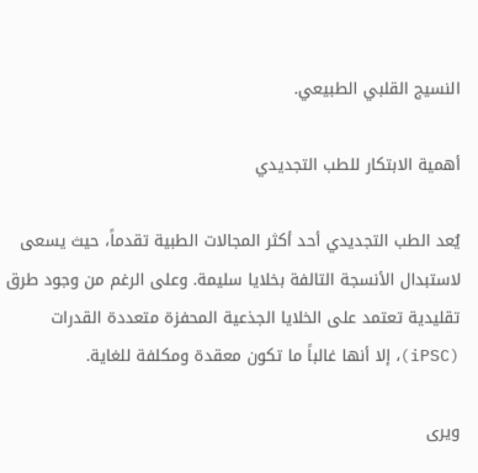النسيج القلبي الطبيعي.

أهمية الابتكار للطب التجديدي

يُعد الطب التجديدي أحد أكثر المجالات الطبية تقدماً، حيث يسعى لاستبدال الأنسجة التالفة بخلايا سليمة. وعلى الرغم من وجود طرق تقليدية تعتمد على الخلايا الجذعية المحفزة متعددة القدرات (iPSC)، إلا أنها غالباً ما تكون معقدة ومكلفة للغاية.

ويرى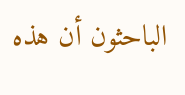الباحثون أن هذه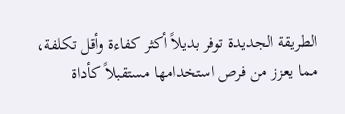الطريقة الجديدة توفر بديلاً أكثر كفاءة وأقل تكلفة، مما يعزز من فرص استخدامها مستقبلاً كأداة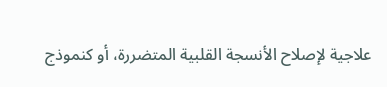علاجية لإصلاح الأنسجة القلبية المتضررة، أو كنموذج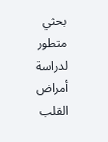بحثي متطور لدراسة أمراض القلب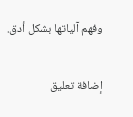وفهم آلياتها بشكل أدق.

إضافة تعليق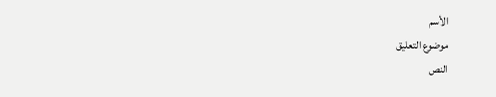الأسم
موضوع التعليق
النص